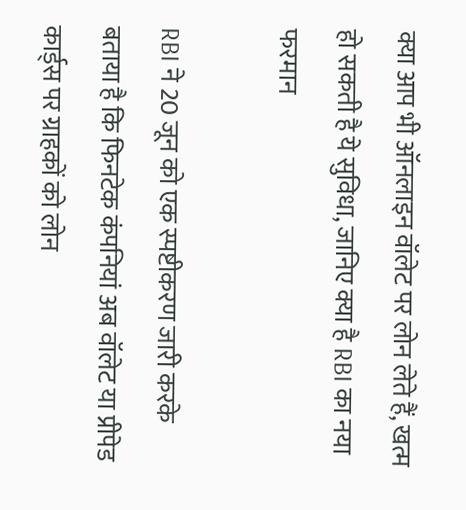क्या आप भी ऑनलाइन वॉलेट पर लोन लेते हैं, खत्म हो सकती है ये सुविधा, जानिए क्या है RBI का नया फरमान

RBI ने 20 जून को एक स्पष्टीकरण जारी करके बताया है कि फिनटेक कंपनियां अब वॉलेट या प्रीपेड कार्ड्स पर ग्राहकों को लोन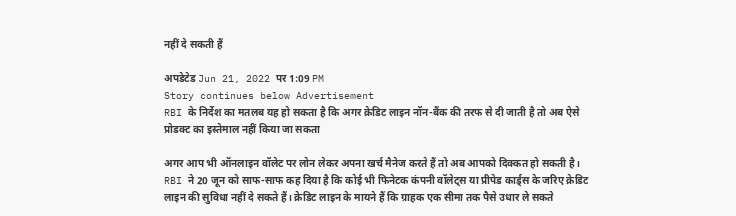नहीं दे सकती हैं

अपडेटेड Jun 21, 2022 पर 1:09 PM
Story continues below Advertisement
RBI के निर्देश का मतलब यह हो सकता है कि अगर क्रेडिट लाइन नॉन-बैंक की तरफ से दी जाती है तो अब ऐसे प्रोडक्ट का इस्तेमाल नहीं किया जा सकता

अगर आप भी ऑनलाइन वॉलेट पर लोन लेकर अपना खर्च मैनेज करते हैं तो अब आपको दिक्कत हो सकती है। RBI ने 20 जून को साफ-साफ कह दिया है कि कोई भी फिनेटक कंपनी वॉलेट्स या प्रीपेड कार्ड्स के जरिए क्रेडिट लाइन की सुविधा नहीं दे सकते हैं। क्रेडिट लाइन के मायने हैं कि ग्राहक एक सीमा तक पैसे उधार ले सकते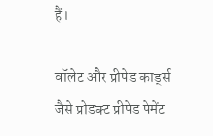हैं।

वॉलेट और प्रीपेड कार्ड्स जैसे प्रोडक्ट प्रीपेड पेमेंट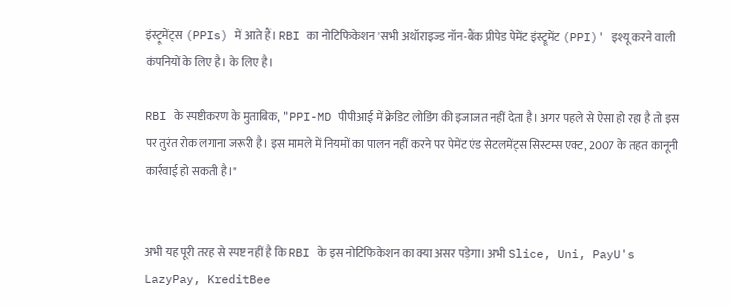इंस्ट़्रूमेंट्स (PPIs) में आते हैं। RBI का नोटिफिकेशन 'सभी अथॉराइज्ड नॉन-बैंक प्रीपेड पेमेंट इंस्ट्रूमेंट (PPI)' इश्यू करने वाली कंपनियों के लिए है। के लिए है।

RBI के स्पष्टीकरण के मुताबिक, "PPI-MD पीपीआई में क्रेडिट लोडिंग की इजाजत नहीं देता है। अगर पहले से ऐसा हो रहा है तो इस पर तुरंत रोक लगाना जरूरी है। इस मामले में नियमों का पालन नहीं करने पर पेमेंट एंड सेटलमेंट्स सिस्टम्स एक्ट, 2007 के तहत कानूनी कार्रवाई हो सकती है।"


अभी यह पूरी तरह से स्पष्ट नहीं है कि RBI के इस नोटिफिकेशन का क्या असर पड़ेगा। अभी Slice, Uni, PayU's LazyPay, KreditBee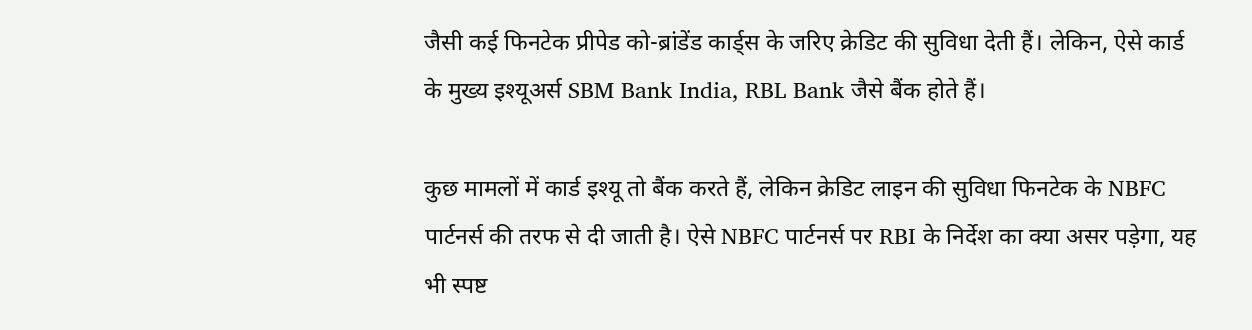जैसी कई फिनटेक प्रीपेड को-ब्रांडेंड कार्ड्स के जरिए क्रेडिट की सुविधा देती हैं। लेकिन, ऐसे कार्ड के मुख्य इश्यूअर्स SBM Bank India, RBL Bank जैसे बैंक होते हैं।

कुछ मामलों में कार्ड इश्यू तो बैंक करते हैं, लेकिन क्रेडिट लाइन की सुविधा फिनटेक के NBFC पार्टनर्स की तरफ से दी जाती है। ऐसे NBFC पार्टनर्स पर RBI के निर्देश का क्या असर पड़ेगा, यह भी स्पष्ट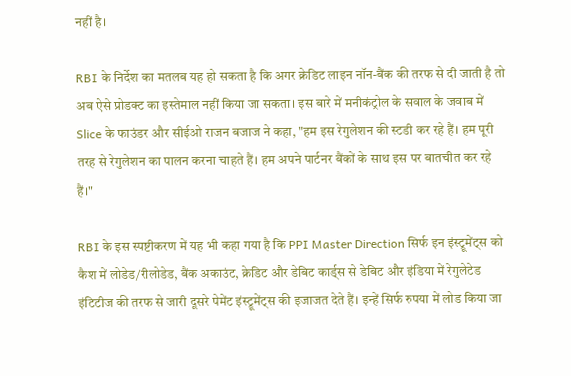नहीं है।

RBI के निर्देश का मतलब यह हो सकता है कि अगर क्रेडिट लाइन नॉन-बैंक की तरफ से दी जाती है तो अब ऐसे प्रोडक्ट का इस्तेमाल नहीं किया जा सकता। इस बारे में मनीकंट्रोल के सवाल के जवाब में Slice के फाउंडर और सीईओ राजन बजाज ने कहा, "हम इस रेगुलेशन की स्टडी कर रहे हैं। हम पूरी तरह से रेगुलेशन का पालन करना चाहते हैं। हम अपने पार्टनर बैंकों के साथ इस पर बातचीत कर रहे हैं।"

RBI के इस स्पष्टीकरण में यह भी कहा गया है कि PPI Master Direction सिर्फ इन इंस्ट्रूमेंट्स को कैश में लोडेड/रीलोडेड, बैंक अकाउंट, क्रेडिट और डेबिट कार्ड्स से डेबिट और इंडिया में रेगुलेटेड इंटिटीज की तरफ से जारी दूसरे पेमेंट इंस्ट्रूमेंट्स की इजाजत देते हैं। इन्हें सिर्फ रुपया में लोड किया जा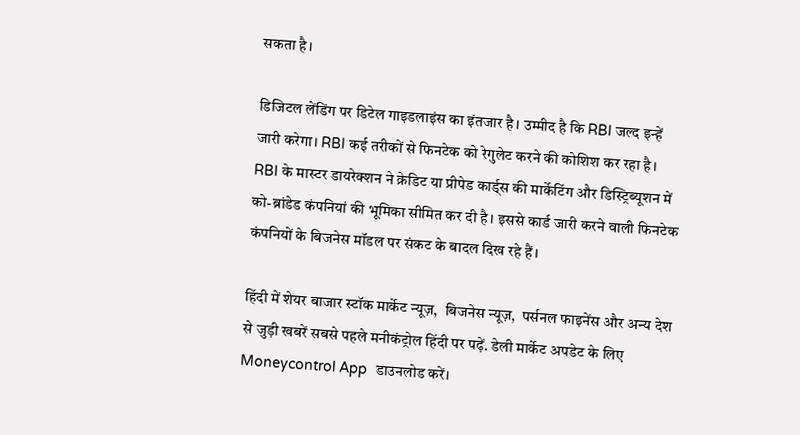सकता है।

डिजिटल लेंडिंग पर डिटेल गाइडलाइंस का इंतजार है। उम्मीद है कि RBI जल्द इन्हें जारी करेगा। RBI कई तरीकों से फिनटेक को रेगुलेट करने की कोशिश कर रहा है। RBI के मास्टर डायरेक्शन ने क्रेडिट या प्रीपेड कार्ड्स की मार्केटिंग और डिस्ट्रिब्यूशन में को-ब्रांडेड कंपनियां की भूमिका सीमित कर दी है। इससे कार्ड जारी करने वाली फिनटेक कंपनियों के बिजनेस मॉडल पर संकट के बादल दिख रहे हैं।

हिंदी में शेयर बाजार स्टॉक मार्केट न्यूज़,  बिजनेस न्यूज़,  पर्सनल फाइनेंस और अन्य देश से जुड़ी खबरें सबसे पहले मनीकंट्रोल हिंदी पर पढ़ें. डेली मार्केट अपडेट के लिए Moneycontrol App  डाउनलोड करें।